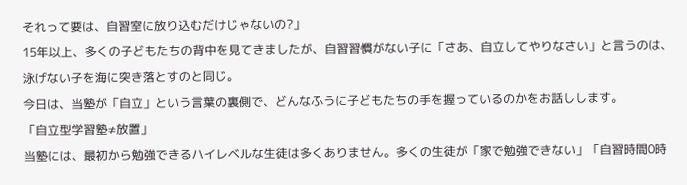それって要は、自習室に放り込むだけじゃないの?」
15年以上、多くの子どもたちの背中を見てきましたが、自習習慣がない子に「さあ、自立してやりなさい」と言うのは、泳げない子を海に突き落とすのと同じ。
今日は、当塾が「自立」という言葉の裏側で、どんなふうに子どもたちの手を握っているのかをお話しします。
「自立型学習塾≠放置」
当塾には、最初から勉強できるハイレベルな生徒は多くありません。多くの生徒が「家で勉強できない」「自習時間0時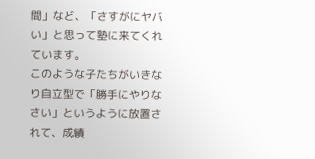間」など、「さすがにヤバい」と思って塾に来てくれています。
このような子たちがいきなり自立型で「勝手にやりなさい」というように放置されて、成績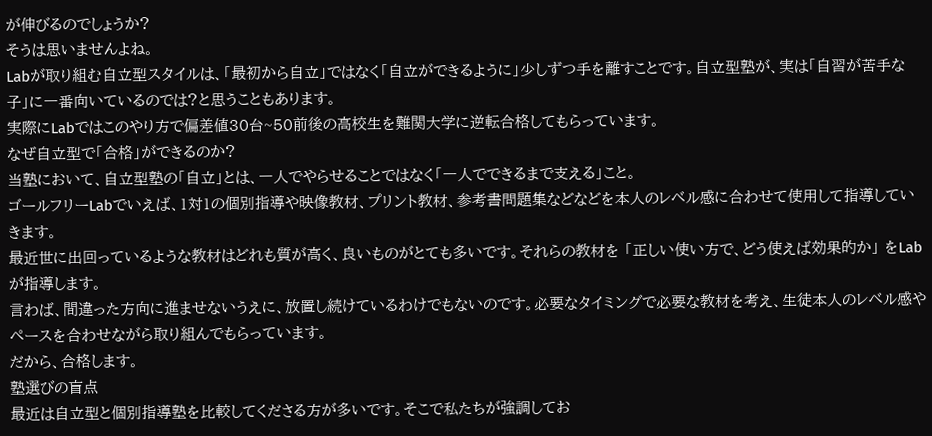が伸びるのでしょうか?
そうは思いませんよね。
Labが取り組む自立型スタイルは、「最初から自立」ではなく「自立ができるように」少しずつ手を離すことです。自立型塾が、実は「自習が苦手な子」に一番向いているのでは?と思うこともあります。
実際にLabではこのやり方で偏差値30台~50前後の高校生を難関大学に逆転合格してもらっています。
なぜ自立型で「合格」ができるのか?
当塾において、自立型塾の「自立」とは、一人でやらせることではなく「一人でできるまで支える」こと。
ゴールフリーLabでいえば、1対1の個別指導や映像教材、プリント教材、参考書問題集などなどを本人のレベル感に合わせて使用して指導していきます。
最近世に出回っているような教材はどれも質が高く、良いものがとても多いです。それらの教材を 「正しい使い方で、どう使えば効果的か」 をLabが指導します。
言わば、間違った方向に進ませないうえに、放置し続けているわけでもないのです。必要なタイミングで必要な教材を考え、生徒本人のレベル感やペースを合わせながら取り組んでもらっています。
だから、合格します。
塾選びの盲点
最近は自立型と個別指導塾を比較してくださる方が多いです。そこで私たちが強調してお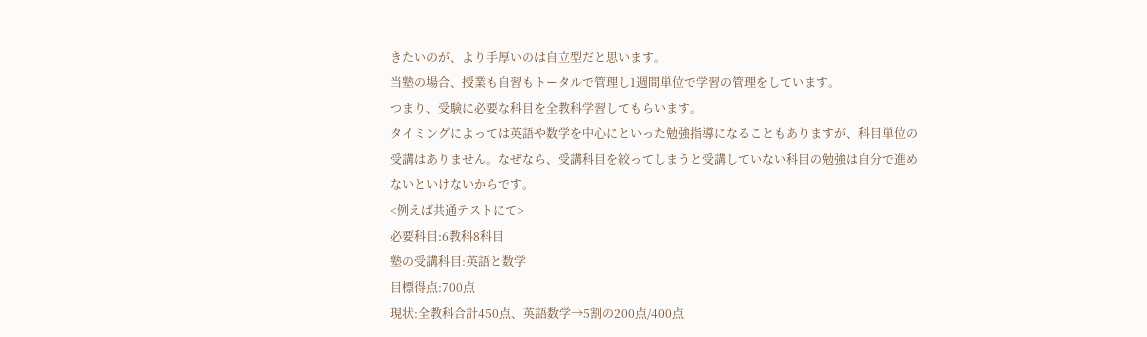きたいのが、より手厚いのは自立型だと思います。
当塾の場合、授業も自習もトータルで管理し1週間単位で学習の管理をしています。
つまり、受験に必要な科目を全教科学習してもらいます。
タイミングによっては英語や数学を中心にといった勉強指導になることもありますが、科目単位の受講はありません。なぜなら、受講科目を絞ってしまうと受講していない科目の勉強は自分で進めないといけないからです。
<例えば共通テストにて>
必要科目:6教科8科目
塾の受講科目:英語と数学
目標得点:700点
現状:全教科合計450点、英語数学→5割の200点/400点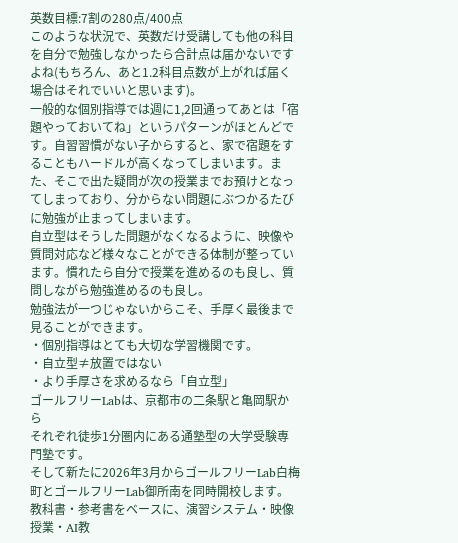英数目標:7割の280点/400点
このような状況で、英数だけ受講しても他の科目を自分で勉強しなかったら合計点は届かないですよね(もちろん、あと1.2科目点数が上がれば届く場合はそれでいいと思います)。
一般的な個別指導では週に1,2回通ってあとは「宿題やっておいてね」というパターンがほとんどです。自習習慣がない子からすると、家で宿題をすることもハードルが高くなってしまいます。また、そこで出た疑問が次の授業までお預けとなってしまっており、分からない問題にぶつかるたびに勉強が止まってしまいます。
自立型はそうした問題がなくなるように、映像や質問対応など様々なことができる体制が整っています。慣れたら自分で授業を進めるのも良し、質問しながら勉強進めるのも良し。
勉強法が一つじゃないからこそ、手厚く最後まで見ることができます。
・個別指導はとても大切な学習機関です。
・自立型≠放置ではない
・より手厚さを求めるなら「自立型」
ゴールフリーLabは、京都市の二条駅と亀岡駅から
それぞれ徒歩1分圏内にある通塾型の大学受験専門塾です。
そして新たに2026年3月からゴールフリーLab白梅町とゴールフリーLab御所南を同時開校します。
教科書・参考書をベースに、演習システム・映像授業・AI教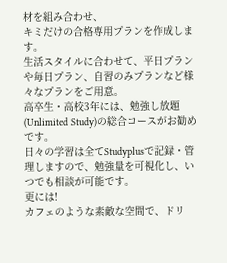材を組み合わせ、
キミだけの合格専用プランを作成します。
生活スタイルに合わせて、平日プランや毎日プラン、自習のみプランなど様々なプランをご用意。
高卒生・高校3年には、勉強し放題 (Unlimited Study)の総合コースがお勧めです。
日々の学習は全てStudyplusで記録・管理しますので、勉強量を可視化し、いつでも相談が可能です。
更には!
カフェのような素敵な空間で、ドリ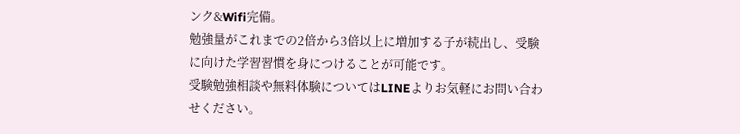ンク&Wifi完備。
勉強量がこれまでの2倍から3倍以上に増加する子が続出し、受験に向けた学習習慣を身につけることが可能です。
受験勉強相談や無料体験についてはLINEよりお気軽にお問い合わせください。